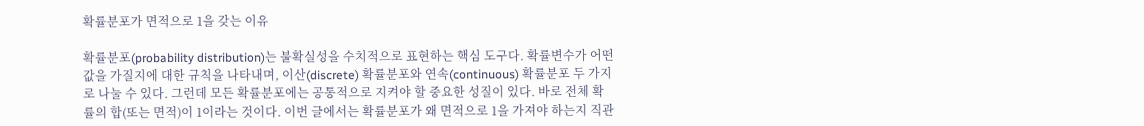확률분포가 면적으로 1을 갖는 이유

확률분포(probability distribution)는 불확실성을 수치적으로 표현하는 핵심 도구다. 확률변수가 어떤 값을 가질지에 대한 규칙을 나타내며, 이산(discrete) 확률분포와 연속(continuous) 확률분포 두 가지로 나눌 수 있다. 그런데 모든 확률분포에는 공통적으로 지켜야 할 중요한 성질이 있다. 바로 전체 확률의 합(또는 면적)이 1이라는 것이다. 이번 글에서는 확률분포가 왜 면적으로 1을 가져야 하는지 직관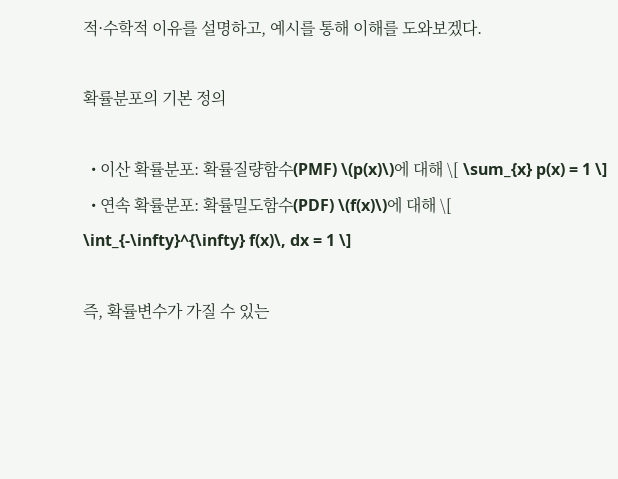적·수학적 이유를 설명하고, 예시를 통해 이해를 도와보겠다.

확률분포의 기본 정의

  • 이산 확률분포: 확률질량함수(PMF) \(p(x)\)에 대해 \[ \sum_{x} p(x) = 1 \]
  • 연속 확률분포: 확률밀도함수(PDF) \(f(x)\)에 대해 \[ \int_{-\infty}^{\infty} f(x)\, dx = 1 \]

즉, 확률변수가 가질 수 있는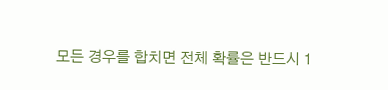모든 경우를 합치면 전체 확률은 반드시 1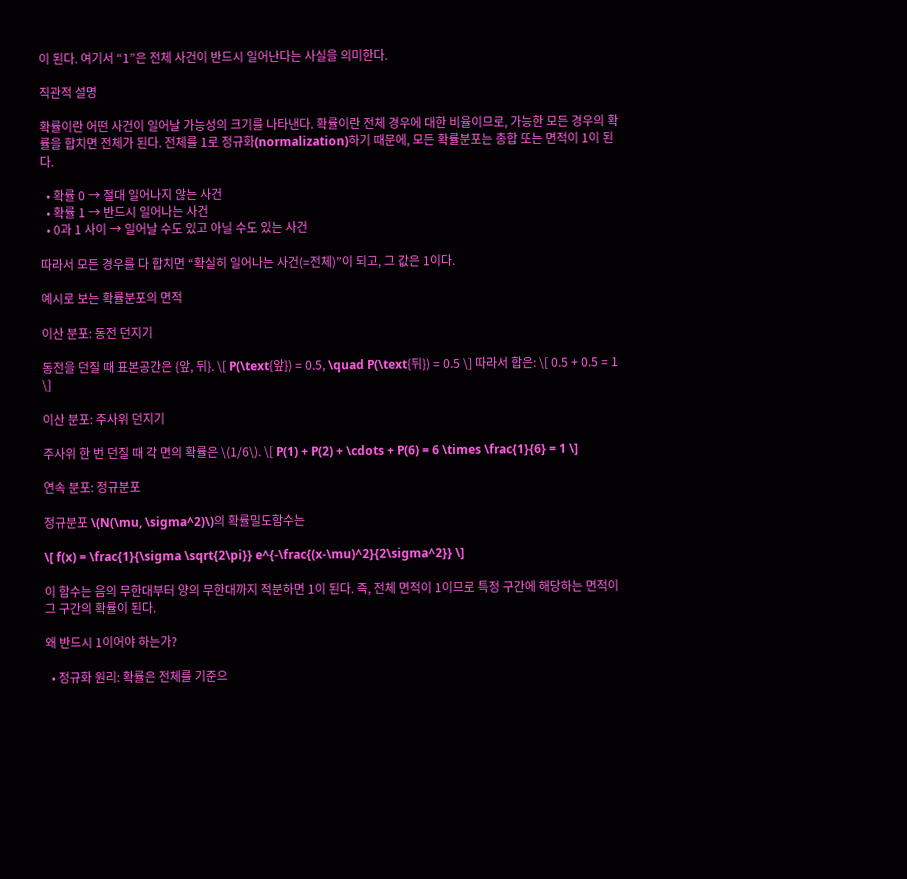이 된다. 여기서 “1”은 전체 사건이 반드시 일어난다는 사실을 의미한다.

직관적 설명

확률이란 어떤 사건이 일어날 가능성의 크기를 나타낸다. 확률이란 전체 경우에 대한 비율이므로, 가능한 모든 경우의 확률을 합치면 전체가 된다. 전체를 1로 정규화(normalization)하기 때문에, 모든 확률분포는 총합 또는 면적이 1이 된다.

  • 확률 0 → 절대 일어나지 않는 사건
  • 확률 1 → 반드시 일어나는 사건
  • 0과 1 사이 → 일어날 수도 있고 아닐 수도 있는 사건

따라서 모든 경우를 다 합치면 “확실히 일어나는 사건(=전체)”이 되고, 그 값은 1이다.

예시로 보는 확률분포의 면적

이산 분포: 동전 던지기

동전을 던질 때 표본공간은 {앞, 뒤}. \[ P(\text{앞}) = 0.5, \quad P(\text{뒤}) = 0.5 \] 따라서 합은: \[ 0.5 + 0.5 = 1 \]

이산 분포: 주사위 던지기

주사위 한 번 던질 때 각 면의 확률은 \(1/6\). \[ P(1) + P(2) + \cdots + P(6) = 6 \times \frac{1}{6} = 1 \]

연속 분포: 정규분포

정규분포 \(N(\mu, \sigma^2)\)의 확률밀도함수는

\[ f(x) = \frac{1}{\sigma \sqrt{2\pi}} e^{-\frac{(x-\mu)^2}{2\sigma^2}} \]

이 함수는 음의 무한대부터 양의 무한대까지 적분하면 1이 된다. 즉, 전체 면적이 1이므로 특정 구간에 해당하는 면적이 그 구간의 확률이 된다.

왜 반드시 1이어야 하는가?

  • 정규화 원리: 확률은 전체를 기준으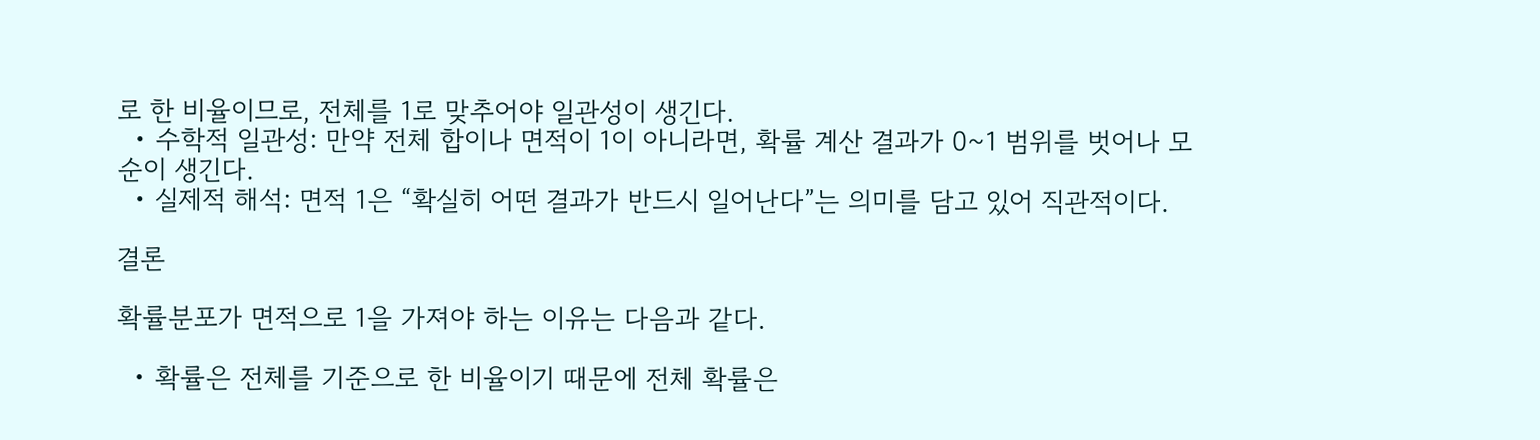로 한 비율이므로, 전체를 1로 맞추어야 일관성이 생긴다.
  • 수학적 일관성: 만약 전체 합이나 면적이 1이 아니라면, 확률 계산 결과가 0~1 범위를 벗어나 모순이 생긴다.
  • 실제적 해석: 면적 1은 “확실히 어떤 결과가 반드시 일어난다”는 의미를 담고 있어 직관적이다.

결론

확률분포가 면적으로 1을 가져야 하는 이유는 다음과 같다.

  • 확률은 전체를 기준으로 한 비율이기 때문에 전체 확률은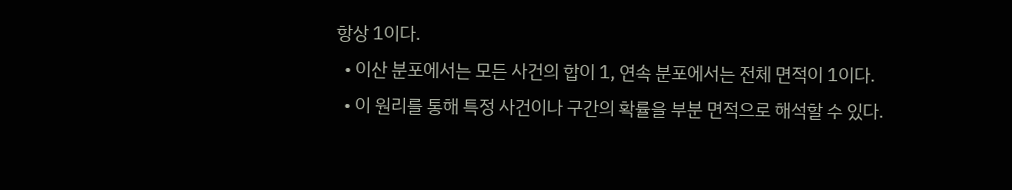항상 1이다.
  • 이산 분포에서는 모든 사건의 합이 1, 연속 분포에서는 전체 면적이 1이다.
  • 이 원리를 통해 특정 사건이나 구간의 확률을 부분 면적으로 해석할 수 있다.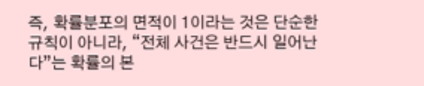즉, 확률분포의 면적이 1이라는 것은 단순한 규칙이 아니라, “전체 사건은 반드시 일어난다”는 확률의 본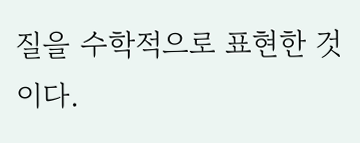질을 수학적으로 표현한 것이다.